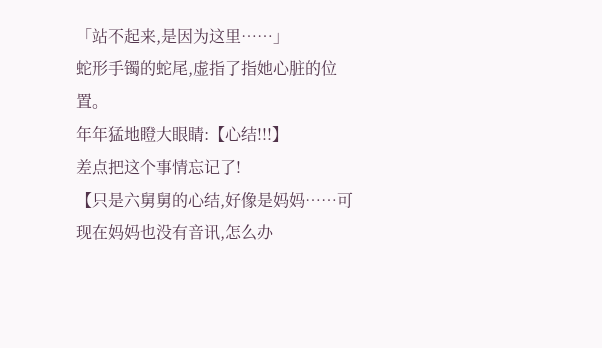「站不起来,是因为这里……」
蛇形手镯的蛇尾,虚指了指她心脏的位置。
年年猛地瞪大眼睛:【心结!!!】
差点把这个事情忘记了!
【只是六舅舅的心结,好像是妈妈……可现在妈妈也没有音讯,怎么办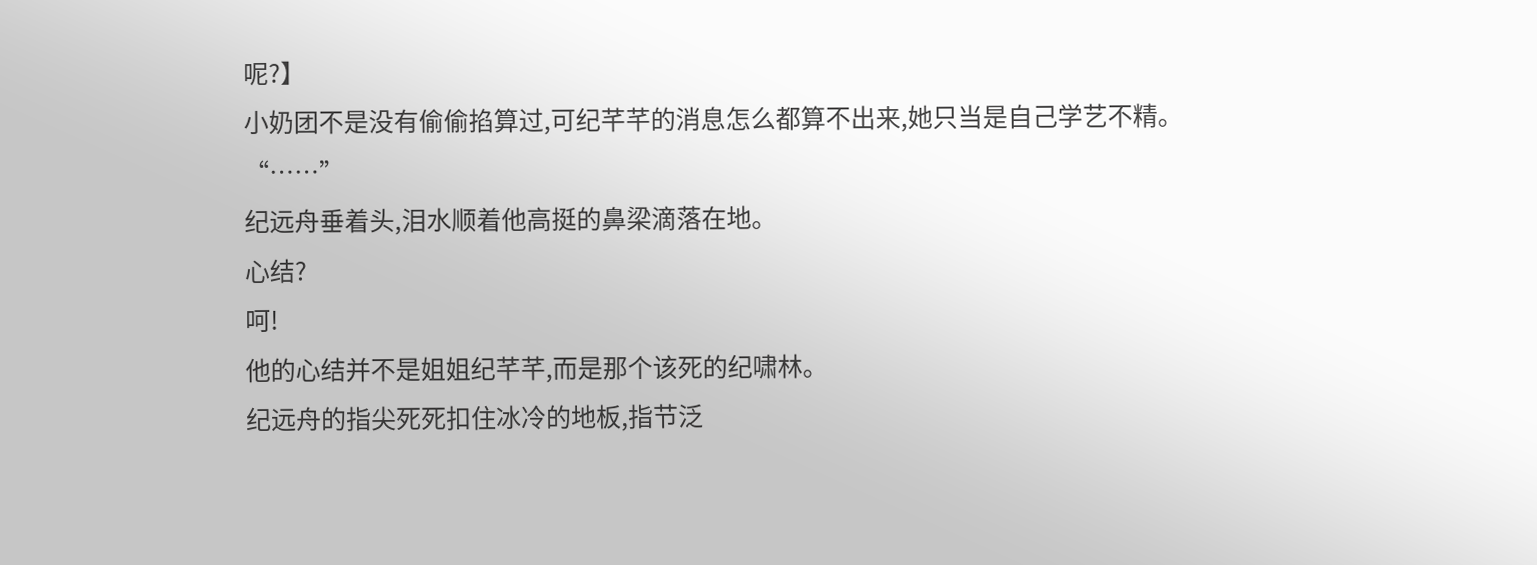呢?】
小奶团不是没有偷偷掐算过,可纪芊芊的消息怎么都算不出来,她只当是自己学艺不精。
“……”
纪远舟垂着头,泪水顺着他高挺的鼻梁滴落在地。
心结?
呵!
他的心结并不是姐姐纪芊芊,而是那个该死的纪啸林。
纪远舟的指尖死死扣住冰冷的地板,指节泛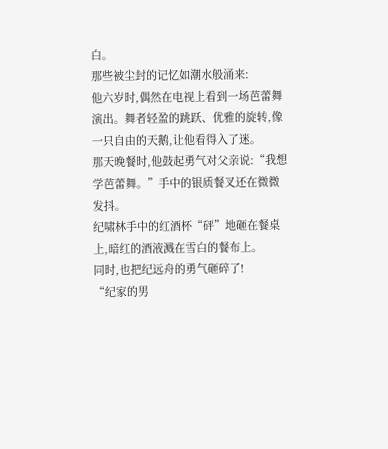白。
那些被尘封的记忆如潮水般涌来:
他六岁时,偶然在电视上看到一场芭蕾舞演出。舞者轻盈的跳跃、优雅的旋转,像一只自由的天鹅,让他看得入了迷。
那天晚餐时,他鼓起勇气对父亲说:“我想学芭蕾舞。”手中的银质餐叉还在微微发抖。
纪啸林手中的红酒杯“砰”地砸在餐桌上,暗红的酒液溅在雪白的餐布上。
同时,也把纪远舟的勇气砸碎了!
“纪家的男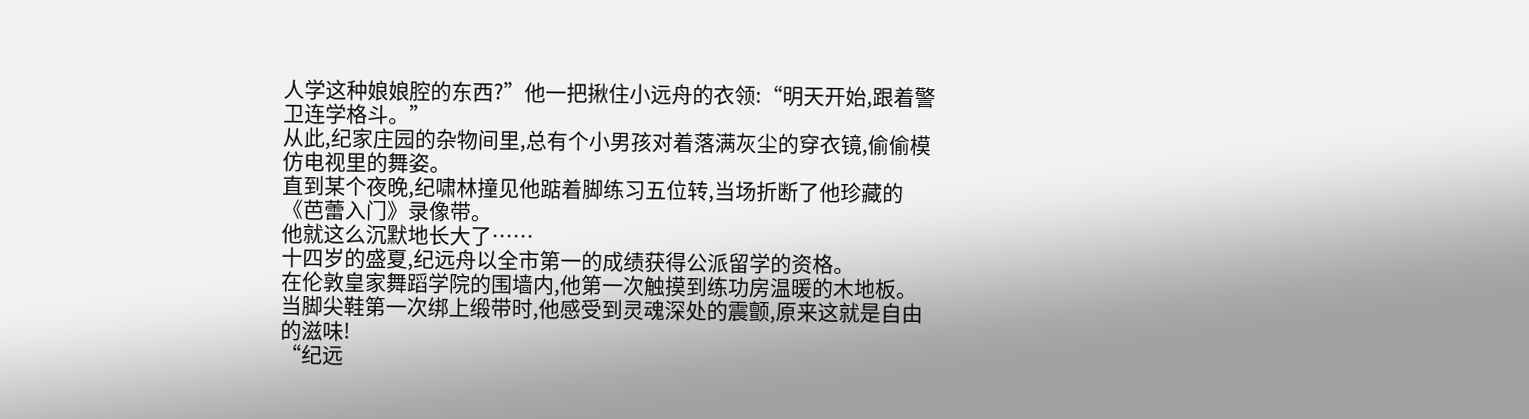人学这种娘娘腔的东西?”他一把揪住小远舟的衣领:“明天开始,跟着警卫连学格斗。”
从此,纪家庄园的杂物间里,总有个小男孩对着落满灰尘的穿衣镜,偷偷模仿电视里的舞姿。
直到某个夜晚,纪啸林撞见他踮着脚练习五位转,当场折断了他珍藏的《芭蕾入门》录像带。
他就这么沉默地长大了……
十四岁的盛夏,纪远舟以全市第一的成绩获得公派留学的资格。
在伦敦皇家舞蹈学院的围墙内,他第一次触摸到练功房温暖的木地板。
当脚尖鞋第一次绑上缎带时,他感受到灵魂深处的震颤,原来这就是自由的滋味!
“纪远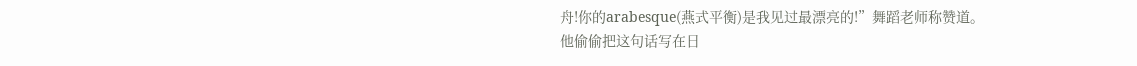舟!你的arabesque(燕式平衡)是我见过最漂亮的!”舞蹈老师称赞道。
他偷偷把这句话写在日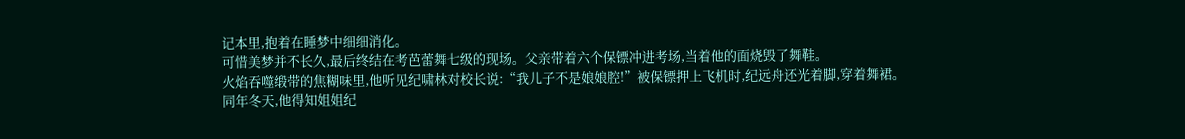记本里,抱着在睡梦中细细消化。
可惜美梦并不长久,最后终结在考芭蕾舞七级的现场。父亲带着六个保镖冲进考场,当着他的面烧毁了舞鞋。
火焰吞噬缎带的焦糊味里,他听见纪啸林对校长说:“我儿子不是娘娘腔!”被保镖押上飞机时,纪远舟还光着脚,穿着舞裙。
同年冬天,他得知姐姐纪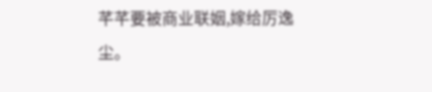芊芊要被商业联姻,嫁给厉逸尘。